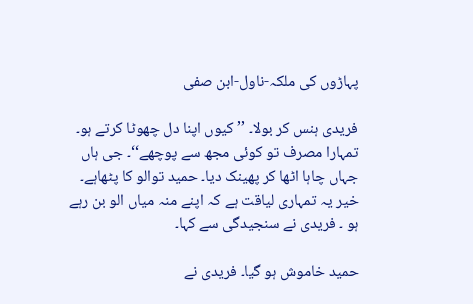پہاڑوں کی ملکہ-ناول-ابن صفی

فریدی ہنس کر بولا۔ ’’ کیوں اپنا دل چھوٹا کرتے ہو۔ تمہارا مصرف تو کوئی مجھ سے پوچھے‘‘۔ جی ہاں جہاں چاہا اٹھا کر پھینک دیا۔ حمید توالو کا پٹھاہے۔ خیر یہ تمہاری لیاقت ہے کہ اپنے منہ میاں الو بن رہے ہو ۔ فریدی نے سنجیدگی سے کہا۔

حمید خاموش ہو گیا۔ فریدی نے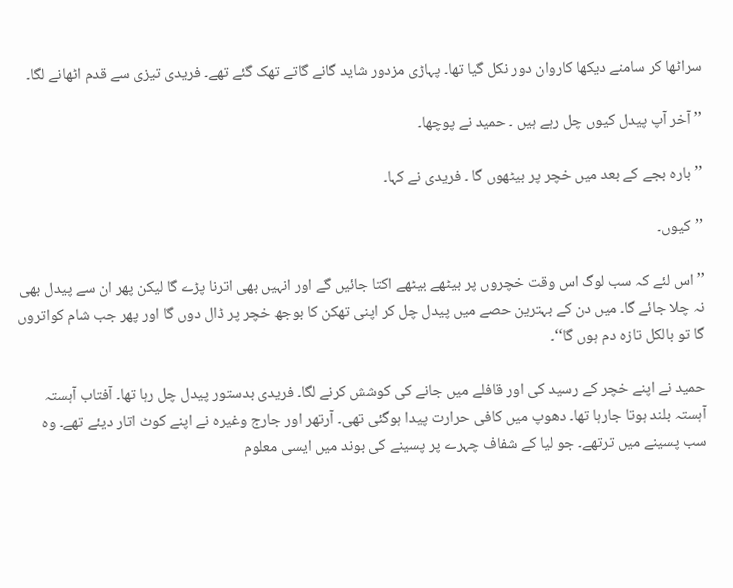سراٹھا کر سامنے دیکھا کاروان دور نکل گیا تھا۔ پہاڑی مزدور شاید گانے گاتے تھک گئے تھے۔ فریدی تیزی سے قدم اٹھانے لگا۔

’’ آخر آپ پیدل کیوں چل رہے ہیں ۔ حمید نے پوچھا۔

’’بارہ بجے کے بعد میں خچر پر بیٹھوں گا ۔ فریدی نے کہا۔

’’کیوں۔

’’اس لئے کہ سب لوگ اس وقت خچروں پر بیٹھے بیٹھے اکتا جائیں گے اور انہیں بھی اترنا پڑے گا لیکن پھر ان سے پیدل بھی نہ چلا جائے گا۔ میں دن کے بہترین حصے میں پیدل چل کر اپنی تھکن کا بوجھ خچر پر ڈال دوں گا اور پھر جب شام کواتروں گا تو بالکل تازہ دم ہوں گا‘‘۔

حمید نے اپنے خچر کے رسید کی اور قافلے میں جانے کی کوشش کرنے لگا۔ فریدی بدستور پیدل چل رہا تھا۔ آفتاب آہستہ آہستہ بلند ہوتا جارہا تھا۔ دھوپ میں کافی حرارت پیدا ہوگئی تھی۔ آرتھر اور جارج وغیرہ نے اپنے کوٹ اتار دیئے تھے۔ وہ سب پسینے میں ترتھے۔ جو لیا کے شفاف چہرے پر پسینے کی بوند میں ایسی معلوم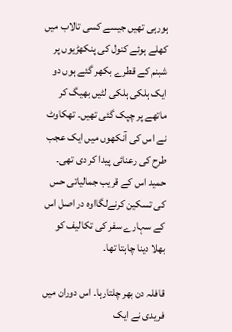ہورہی تھیں جیسے کسی تالاب میں کھلے ہوئے کنول کی پنکھڑیوں پر شبنم کے قطرے بکھر گئے ہوں دو ایک ہلکی ہلکی لٹیں بھیگ کر ماتھے پر چپک گئی تھیں۔ تھکاوٹ نے اس کی آنکھوں میں ایک عجب طرح کی رعنائی پیدا کر دی تھی۔ حمید اس کے قریب جمالیاتی حس کی تسکین کرنےلگااوہ در اصل اس کے سہارے سفر کی تکالیف کو بھلا دینا چاہتا تھا۔

قافلہ دن بھر چلتارہا۔ اس دوران میں فریدی نے ایک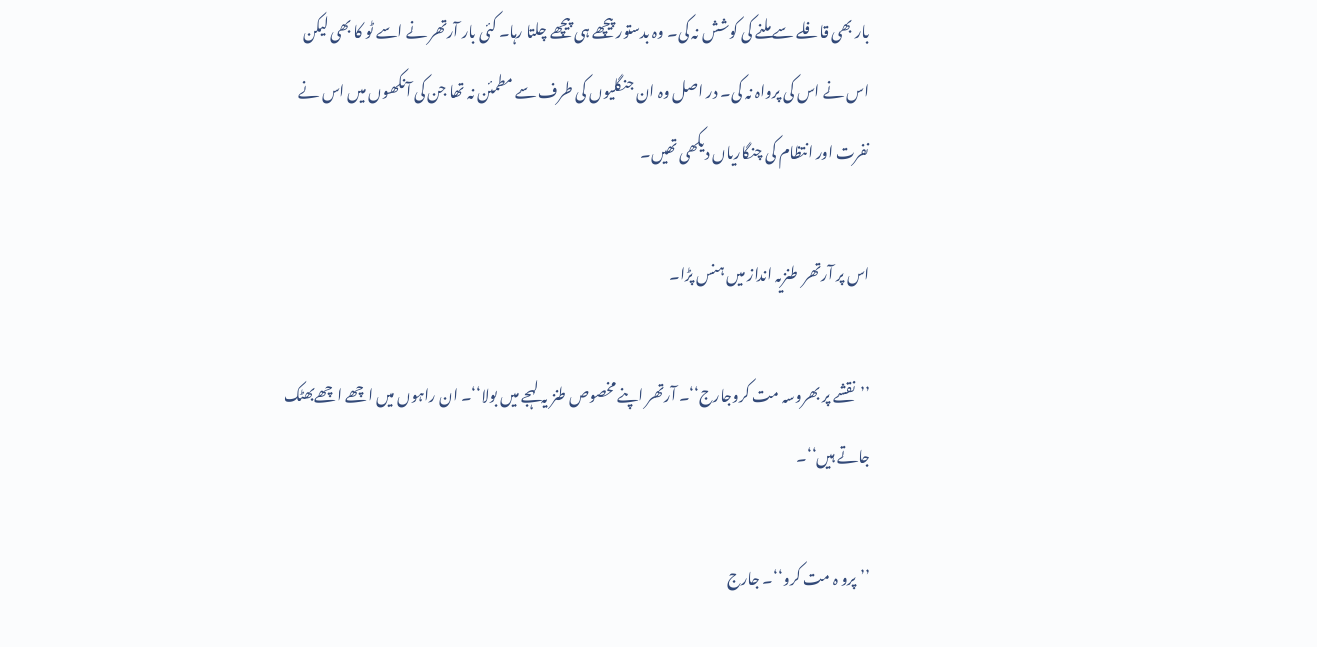بار بھی قافلے سے ملنے کی کوشش نہ کی۔ وہ بدستور پیچھے ہی پیچھے چلتا رہا۔ کئی بار آرتھر نے اسے ٹو کا بھی لیکن اس نے اس کی پرواہ نہ کی۔ در اصل وہ ان جنگلیوں کی طرف سے مطمئن نہ تھا جن کی آنکھوں میں اس نے نفرت اور انتظام کی چنگاریاں دیکھی تھیں۔

اس پر آرتھر  طنزیہ انداز میں ہنس پڑا۔

’’نقشے پر بھروسہ مت کروجارج‘‘۔ آرتھر اپنے مخصوص طنز یہ لہجے میں بولا‘‘۔ ان راہوں میں اچھے اچھےبھٹک جاتے ہیں‘‘۔

’’پرو ہ مت کرو‘‘۔ جارج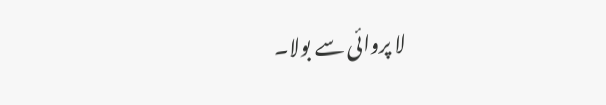لا پروائی سے بولا۔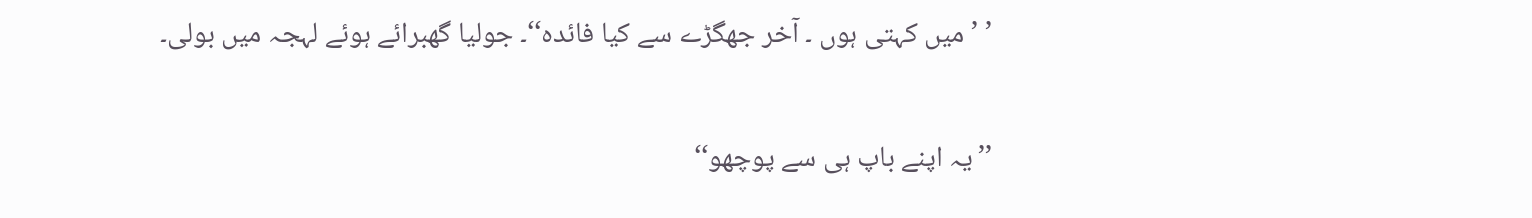’ ’ میں کہتی ہوں ۔ آخر جھگڑے سے کیا فائدہ‘‘۔ جولیا گھبرائے ہوئے لہجہ میں بولی۔

’’یہ اپنے باپ ہی سے پوچھو‘‘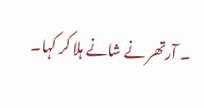۔ آرتھر نے شانے ہلا کر کہا۔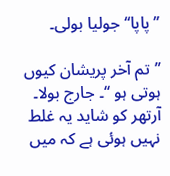’’پاپا‘‘ جولیا بولی۔

’’تم آخر پریشان کیوں ہوتی ہو ‘‘۔ جارج بولا۔ آرتھر کو شاید یہ غلط  نہیں ہوئی ہے کہ میں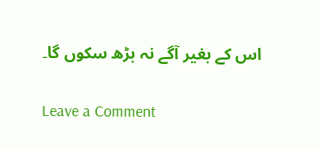اس کے بغیر آگے نہ بڑھ سکوں گا۔

Leave a Comment